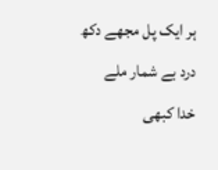ہر ایک پل مجھے دکھ درد بے شمار ملے
خدا کبھی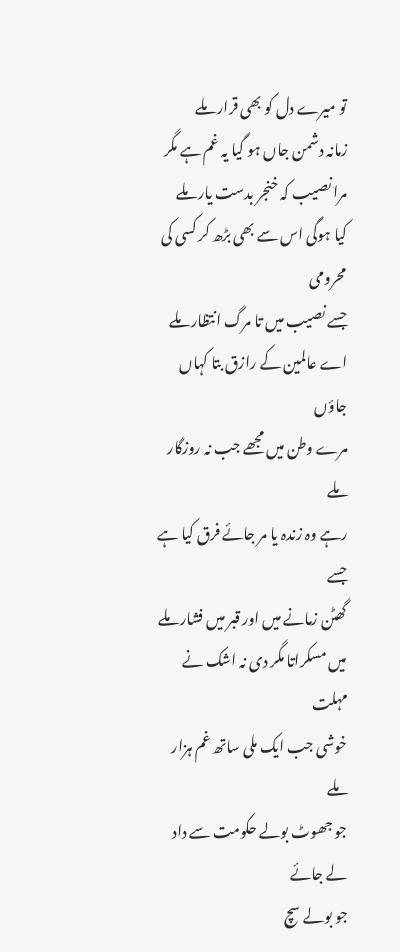تو میرے دل کو بھی قرار ملے
زمانہ دشمن جاں ہو گیا یہ غم ہے مگر
مرا نصیب کہ خنجر بدست یار ملے
کیا ہوگی اس سے بھی بڑھ کر کسی کی محرومی
جسے نصیب میں تا مرگ انتظار ملے
اے عالمین کے رازق بتا کہاں جاؤں
مرے وطن میں مجھے جب نہ روزگار ملے
رہے وہ زندہ یا مر جائے فرق کیا ہے جسے
گھٹن زمانے میں اور قبر میں فشار ملے
میں مسکراتا مگر دی نہ اشک نے مہلت
خوشی جب ایک ملی ساتھ غم ہزار ملے
جو جھوٹ بولے حکومت سے داد لے جائے
جو بولے سچ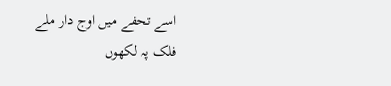اسے تحفے میں اوج دار ملے
فلک پہ لکھوں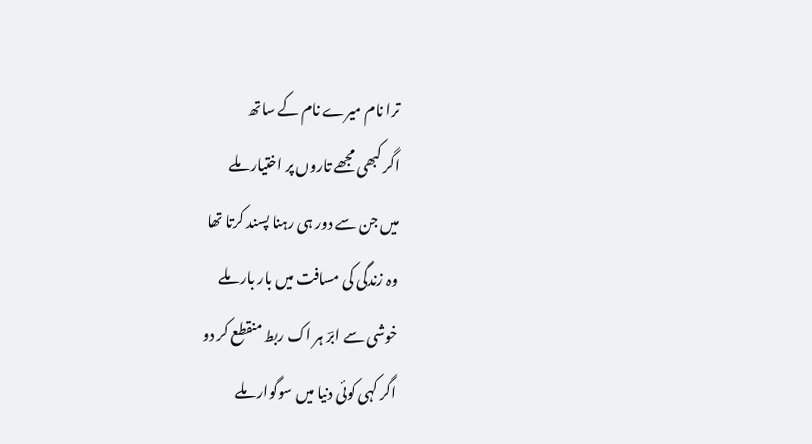ترا نام میرے نام کے ساتھ
اگر کبھی مجھے تاروں پر اختیار ملے
میں جن سے دور ہی رہنا پسند کرتا تھا
وہ زندگی کی مسافت میں بار بار ملے
خوشی سے ابرؔ ہر اک ربط منقطع کر دو
اگر کہی کوئی دنیا میں سوگوار ملے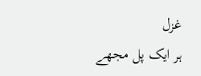غزل
ہر ایک پل مجھے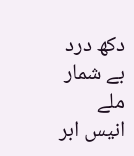دکھ درد بے شمار ملے
انیس ابر